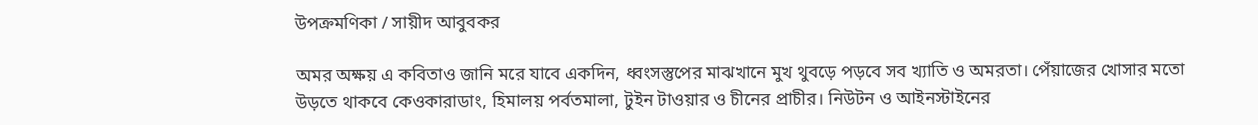উপক্রমণিকা / সায়ীদ আবুবকর

অমর অক্ষয় এ কবিতাও জানি মরে যাবে একদিন, ধ্বংসস্তুপের মাঝখানে মুখ থুবড়ে পড়বে সব খ্যাতি ও অমরতা। পেঁয়াজের খোসার মতো উড়তে থাকবে কেওকারাডাং, হিমালয় পর্বতমালা, টুইন টাওয়ার ও চীনের প্রাচীর। নিউটন ও আইনস্টাইনের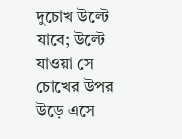দুচোখ উল্টে যাবে; উল্টে যাওয়া সে চোখের উপর উড়ে এসে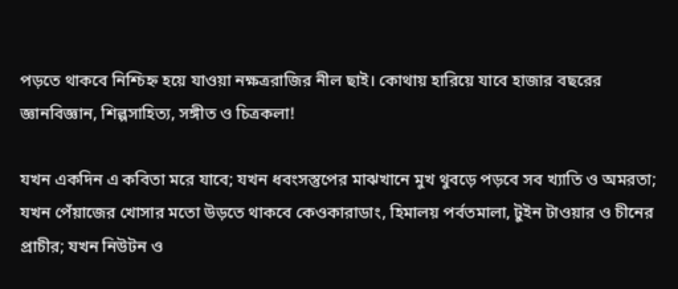পড়তে থাকবে নিশ্চিহ্ন হয়ে যাওয়া নক্ষত্ররাজির নীল ছাই। কোথায় হারিয়ে যাবে হাজার বছরের জ্ঞানবিজ্ঞান, শিল্পসাহিত্য, সঙ্গীত ও চিত্রকলা!

যখন একদিন এ কবিতা মরে যাবে; যখন ধবংসস্তুপের মাঝখানে মুখ থুবড়ে পড়বে সব খ্যাতি ও অমরতা; যখন পেঁয়াজের খোসার মতো উড়তে থাকবে কেওকারাডাং, হিমালয় পর্বতমালা, টুইন টাওয়ার ও চীনের প্রাচীর; যখন নিউটন ও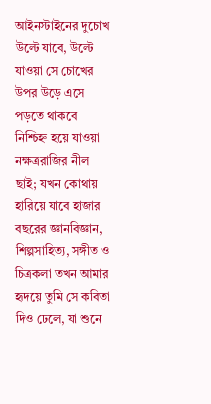আইনস্টাইনের দুচোখ উল্টে যাবে, উল্টে যাওয়া সে চোখের উপর উড়ে এসে পড়তে থাকবে নিশ্চিহ্ন হয়ে যাওয়া নক্ষত্ররাজির নীল ছাই; যখন কোথায় হারিয়ে যাবে হাজার বছরের জ্ঞানবিজ্ঞান, শিল্পসাহিত্য, সঙ্গীত ও চিত্রকলা তখন আমার হৃদয়ে তুমি সে কবিতা দিও ঢেলে, যা শুনে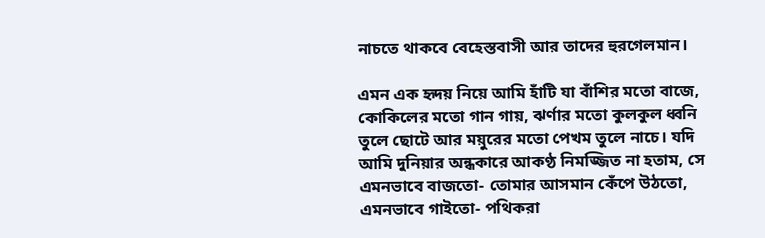নাচতে থাকবে বেহেস্তবাসী আর তাদের হুরগেলমান।

এমন এক হৃদয় নিয়ে আমি হাঁটি যা বাঁশির মতো বাজে, কোকিলের মতো গান গায়, ঝর্ণার মতো কুলকুল ধ্বনি তুলে ছোটে আর ময়ুরের মতো পেখম তুলে নাচে। যদি আমি দুনিয়ার অন্ধকারে আকণ্ঠ নিমজ্জিত না হতাম, সে এমনভাবে বাজতো- তোমার আসমান কেঁপে উঠতো, এমনভাবে গাইতো- পথিকরা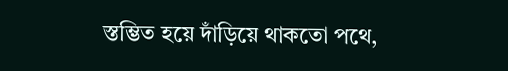স্তম্ভিত হয়ে দাঁড়িয়ে থাকতো পথে,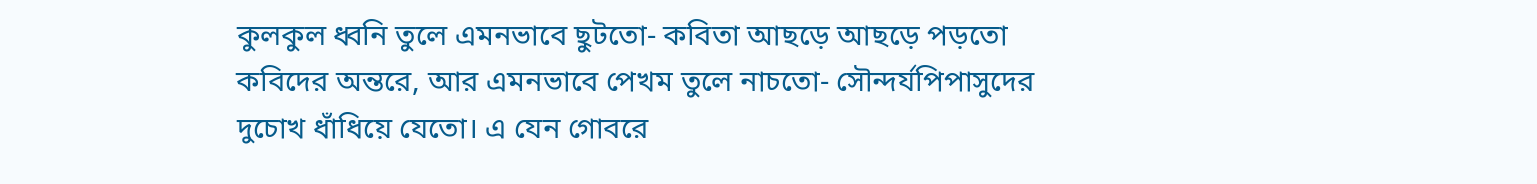কুলকুল ধ্বনি তুলে এমনভাবে ছুটতো- কবিতা আছড়ে আছড়ে পড়তো কবিদের অন্তরে, আর এমনভাবে পেখম তুলে নাচতো- সৌন্দর্যপিপাসুদের দুচোখ ধাঁধিয়ে যেতো। এ যেন গোবরে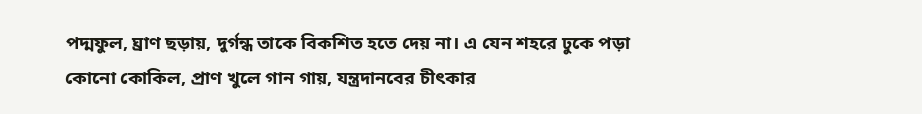পদ্মফুল, ঘ্রাণ ছড়ায়, দুর্গন্ধ তাকে বিকশিত হতে দেয় না। এ যেন শহরে ঢুকে পড়া কোনো কোকিল, প্রাণ খুলে গান গায়, যন্ত্রদানবের চীৎকার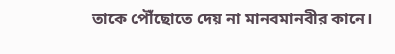তাকে পৌঁছোতে দেয় না মানবমানবীর কানে।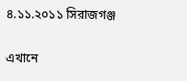৪.১১.২০১১ সিরাজগঞ্জ

এখানে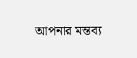আপনার মন্তব্য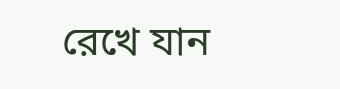রেখে যান